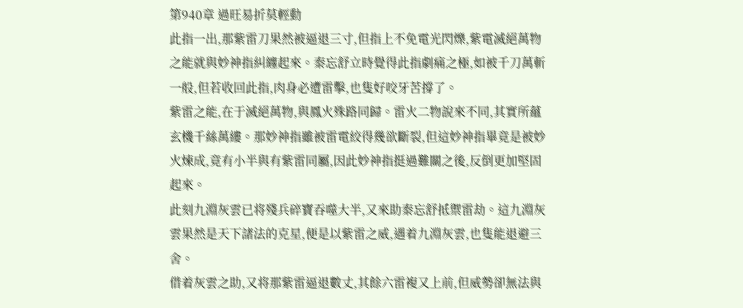第940章 過旺易折莫輕動
此指一出,那紫雷刀果然被逼退三寸,但指上不免電光閃爍,紫電滅絕萬物之能就與妙神指糾纏起來。秦忘舒立時覺得此指劇痛之極,如被千刀萬斬一般,但若收回此指,肉身必遭雷擊,也隻好咬牙苦撐了。
紫雷之能,在于滅絕萬物,與鳳火殊路同歸。雷火二物說來不同,其實所蘊玄機千絲萬縷。那妙神指雖被雷電絞得幾欲斷裂,但這妙神指畢竟是被妙火煉成,竟有小半與有紫雷同屬,因此妙神指挺過難關之後,反倒更加堅固起來。
此刻九淵灰雲已将殘兵碎寶吞噬大半,又來助秦忘舒抵禦雷劫。這九淵灰雲果然是天下諸法的克星,便是以紫雷之威,遇着九淵灰雲,也隻能退避三舍。
借着灰雲之助,又将那紫雷逼退數丈,其餘六雷複又上前,但威勢卻無法與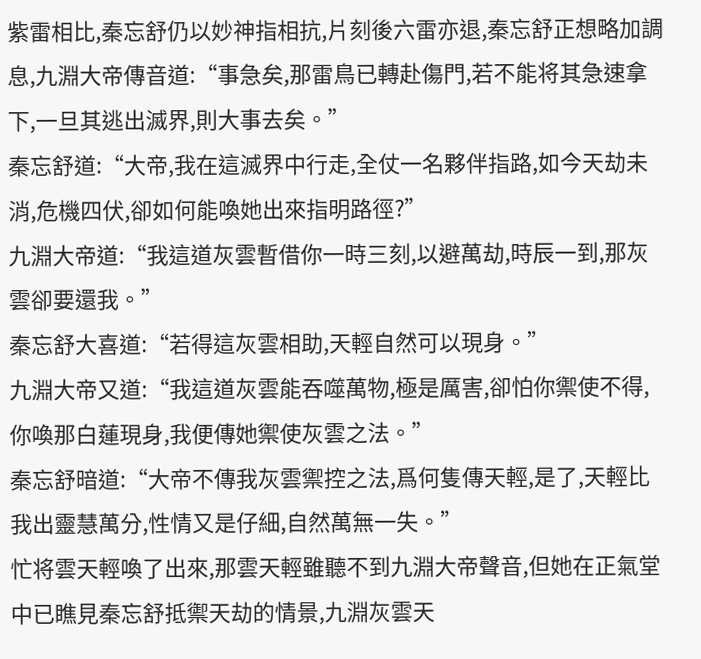紫雷相比,秦忘舒仍以妙神指相抗,片刻後六雷亦退,秦忘舒正想略加調息,九淵大帝傳音道:“事急矣,那雷鳥已轉赴傷門,若不能将其急速拿下,一旦其逃出滅界,則大事去矣。”
秦忘舒道:“大帝,我在這滅界中行走,全仗一名夥伴指路,如今天劫未消,危機四伏,卻如何能喚她出來指明路徑?”
九淵大帝道:“我這道灰雲暫借你一時三刻,以避萬劫,時辰一到,那灰雲卻要還我。”
秦忘舒大喜道:“若得這灰雲相助,天輕自然可以現身。”
九淵大帝又道:“我這道灰雲能吞噬萬物,極是厲害,卻怕你禦使不得,你喚那白蓮現身,我便傳她禦使灰雲之法。”
秦忘舒暗道:“大帝不傳我灰雲禦控之法,爲何隻傳天輕,是了,天輕比我出靈慧萬分,性情又是仔細,自然萬無一失。”
忙将雲天輕喚了出來,那雲天輕雖聽不到九淵大帝聲音,但她在正氣堂中已瞧見秦忘舒抵禦天劫的情景,九淵灰雲天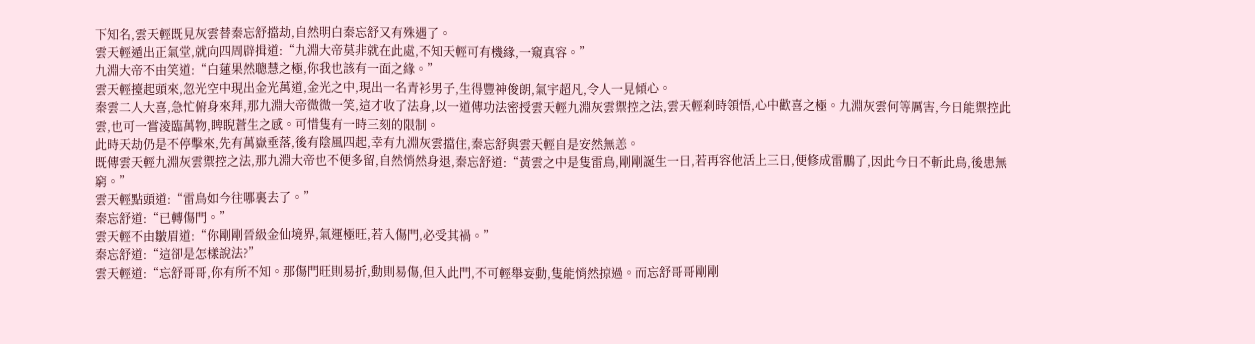下知名,雲天輕既見灰雲替秦忘舒擋劫,自然明白秦忘舒又有殊遇了。
雲天輕遁出正氣堂,就向四周辟揖道:“九淵大帝莫非就在此處,不知天輕可有機緣,一窺真容。”
九淵大帝不由笑道:“白蓮果然聰慧之極,你我也該有一面之緣。”
雲天輕擡起頭來,忽光空中現出金光萬道,金光之中,現出一名青衫男子,生得豐神俊朗,氣宇超凡,令人一見傾心。
秦雲二人大喜,急忙俯身來拜,那九淵大帝微微一笑,這才收了法身,以一道傳功法密授雲天輕九淵灰雲禦控之法,雲天輕刹時領悟,心中歡喜之極。九淵灰雲何等厲害,今日能禦控此雲,也可一嘗淩臨萬物,睥睨蒼生之感。可惜隻有一時三刻的限制。
此時天劫仍是不停擊來,先有萬嶽垂落,後有陰風四起,幸有九淵灰雲擋住,秦忘舒與雲天輕自是安然無恙。
既傳雲天輕九淵灰雲禦控之法,那九淵大帝也不便多留,自然悄然身退,秦忘舒道:“黃雲之中是隻雷鳥,剛剛誕生一日,若再容他活上三日,便修成雷鵬了,因此今日不斬此鳥,後患無窮。”
雲天輕點頭道:“雷鳥如今往哪裏去了。”
秦忘舒道:“已轉傷門。”
雲天輕不由皺眉道:“你剛剛晉級金仙境界,氣運極旺,若入傷門,必受其禍。”
秦忘舒道:“這卻是怎樣說法?”
雲天輕道:“忘舒哥哥,你有所不知。那傷門旺則易折,動則易傷,但入此門,不可輕舉妄動,隻能悄然掠過。而忘舒哥哥剛剛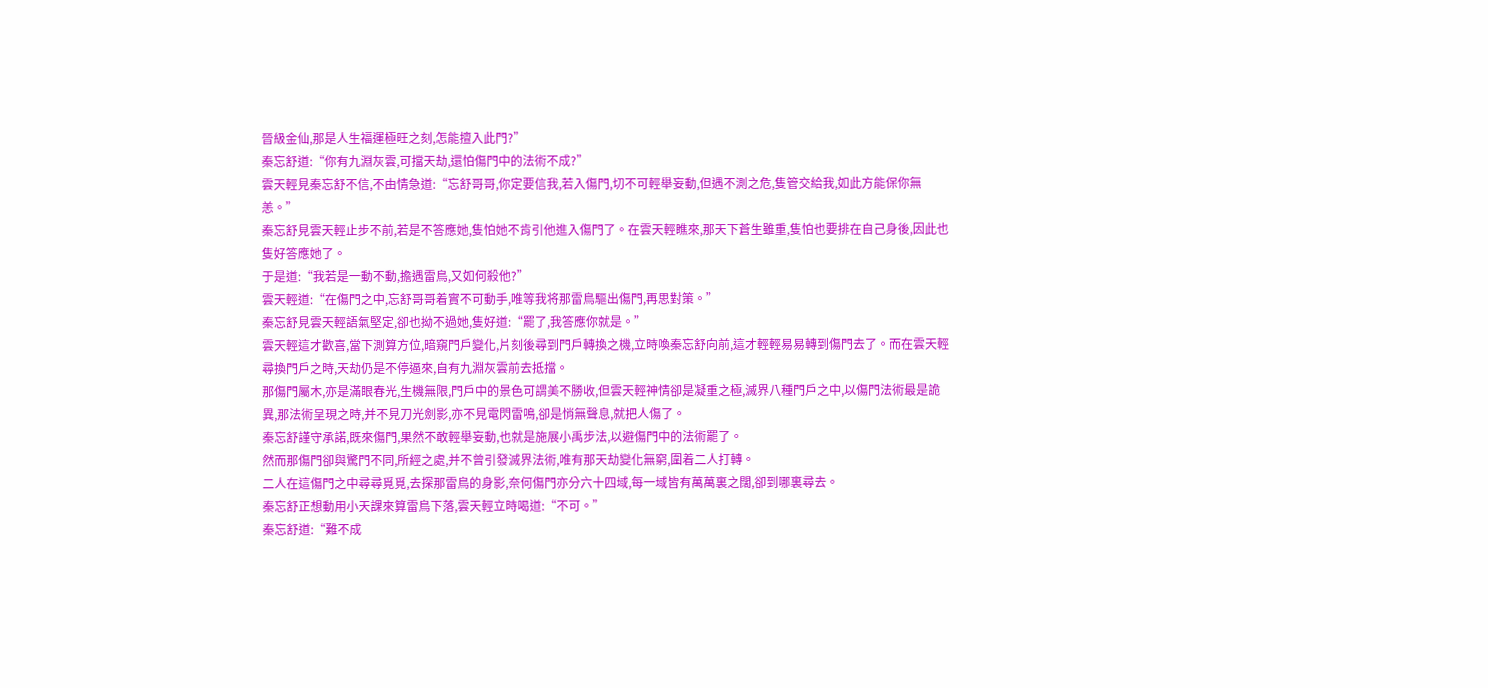晉級金仙,那是人生福運極旺之刻,怎能擅入此門?”
秦忘舒道:“你有九淵灰雲,可擋天劫,還怕傷門中的法術不成?”
雲天輕見秦忘舒不信,不由情急道:“忘舒哥哥,你定要信我,若入傷門,切不可輕舉妄動,但遇不測之危,隻管交給我,如此方能保你無恙。”
秦忘舒見雲天輕止步不前,若是不答應她,隻怕她不肯引他進入傷門了。在雲天輕瞧來,那天下蒼生雖重,隻怕也要排在自己身後,因此也隻好答應她了。
于是道:“我若是一動不動,擔遇雷鳥,又如何殺他?”
雲天輕道:“在傷門之中,忘舒哥哥着實不可動手,唯等我将那雷鳥驅出傷門,再思對策。”
秦忘舒見雲天輕語氣堅定,卻也拗不過她,隻好道:“罷了,我答應你就是。”
雲天輕這才歡喜,當下測算方位,暗窺門戶變化,片刻後尋到門戶轉換之機,立時喚秦忘舒向前,這才輕輕易易轉到傷門去了。而在雲天輕尋換門戶之時,天劫仍是不停逼來,自有九淵灰雲前去抵擋。
那傷門屬木,亦是滿眼春光,生機無限,門戶中的景色可謂美不勝收,但雲天輕神情卻是凝重之極,滅界八種門戶之中,以傷門法術最是詭異,那法術呈現之時,并不見刀光劍影,亦不見電閃雷鳴,卻是悄無聲息,就把人傷了。
秦忘舒謹守承諾,既來傷門,果然不敢輕舉妄動,也就是施展小禹步法,以避傷門中的法術罷了。
然而那傷門卻與驚門不同,所經之處,并不曾引發滅界法術,唯有那天劫變化無窮,圍着二人打轉。
二人在這傷門之中尋尋覓覓,去探那雷鳥的身影,奈何傷門亦分六十四域,每一域皆有萬萬裏之闊,卻到哪裏尋去。
秦忘舒正想動用小天課來算雷鳥下落,雲天輕立時喝道:“不可。”
秦忘舒道:“難不成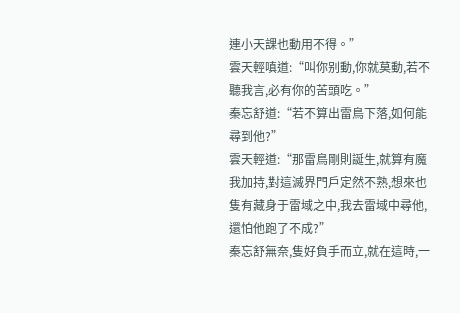連小天課也動用不得。”
雲天輕嗔道:“叫你别動,你就莫動,若不聽我言,必有你的苦頭吃。”
秦忘舒道:“若不算出雷鳥下落,如何能尋到他?”
雲天輕道:“那雷鳥剛則誕生,就算有魔我加持,對這滅界門戶定然不熟,想來也隻有藏身于雷域之中,我去雷域中尋他,還怕他跑了不成?”
秦忘舒無奈,隻好負手而立,就在這時,一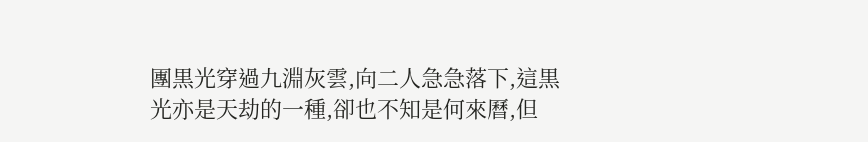團黒光穿過九淵灰雲,向二人急急落下,這黒光亦是天劫的一種,卻也不知是何來曆,但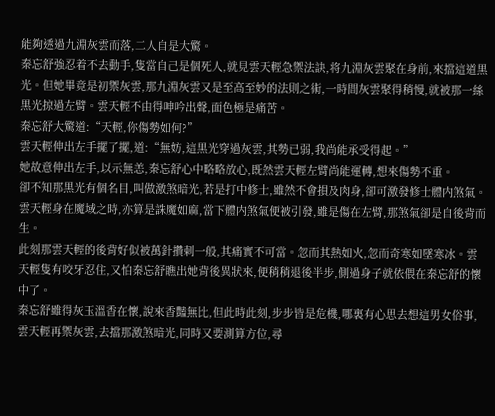能夠透過九淵灰雲而落,二人自是大驚。
秦忘舒強忍着不去動手,隻當自己是個死人,就見雲天輕急禦法訣,将九淵灰雲聚在身前,來擋這道黒光。但她畢竟是初禦灰雲,那九淵灰雲又是至高至妙的法則之術,一時間灰雲聚得稍慢,就被那一絲黒光掠過左臂。雲天輕不由得呻吟出聲,面色極是痛苦。
秦忘舒大驚道:“天輕,你傷勢如何?”
雲天輕伸出左手擺了擺,道:“無妨,這黒光穿過灰雲,其勢已弱,我尚能承受得起。”
她故意伸出左手,以示無恙,秦忘舒心中略略放心,既然雲天輕左臂尚能運轉,想來傷勢不重。
卻不知那黒光有個名目,叫做激煞暗光,若是打中修士,雖然不會損及肉身,卻可激發修士體内煞氣。雲天輕身在魔域之時,亦算是誅魔如麻,當下體内煞氣便被引發,雖是傷在左臂,那煞氣卻是自後背而生。
此刻那雲天輕的後背好似被萬針攢刺一般,其痛實不可當。忽而其熱如火,忽而奇寒如墜寒冰。雲天輕隻有咬牙忍住,又怕秦忘舒瞧出她背後異狀來,便稍稍退後半步,側過身子就依偎在秦忘舒的懷中了。
秦忘舒雖得灰玉溫香在懷,說來香豔無比,但此時此刻,步步皆是危機,哪裏有心思去想這男女俗事,
雲天輕再禦灰雲,去擋那激煞暗光,同時又要測算方位,尋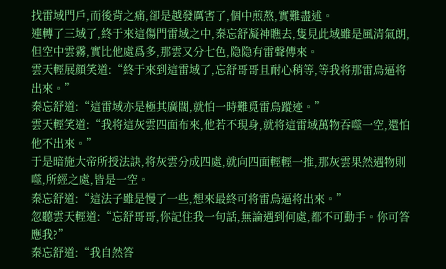找雷域門戶,而後背之痛,卻是越發厲害了,個中煎熬,實難盡述。
連轉了三域了,終于來這傷門雷域之中,秦忘舒凝神瞧去,隻見此域雖是風清氣朗,但空中雲霧,實比他處爲多,那雲又分七色,隐隐有雷聲傳來。
雲天輕展顔笑道:“終于來到這雷域了,忘舒哥哥且耐心稍等,等我将那雷鳥逼将出來。”
秦忘舒道:“這雷域亦是極其廣闊,就怕一時難覓雷鳥蹤迹。”
雲天輕笑道:“我将這灰雲四面布來,他若不現身,就将這雷域萬物吞噬一空,還怕他不出來。”
于是暗施大帝所授法訣,将灰雲分成四處,就向四面輕輕一推,那灰雲果然遇物則噬,所經之處,皆是一空。
秦忘舒道:“這法子雖是慢了一些,想來最終可将雷鳥逼将出來。”
忽聽雲天輕道:“忘舒哥哥,你記住我一句話,無論遇到何處,都不可動手。你可答應我?”
秦忘舒道:“我自然答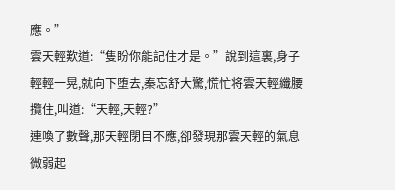應。”
雲天輕歎道:“隻盼你能記住才是。”說到這裏,身子輕輕一晃,就向下堕去,秦忘舒大驚,慌忙将雲天輕纖腰攬住,叫道:“天輕,天輕?”
連喚了數聲,那天輕閉目不應,卻發現那雲天輕的氣息微弱起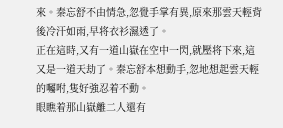來。秦忘舒不由情急,忽覺手掌有異,原來那雲天輕背後冷汗如雨,早将衣衫濕透了。
正在這時,又有一道山嶽在空中一閃,就壓将下來,這又是一道天劫了。秦忘舒本想動手,忽地想起雲天輕的囑咐,隻好強忍着不動。
眼瞧着那山嶽離二人還有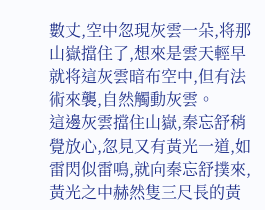數丈,空中忽現灰雲一朵,将那山嶽擋住了,想來是雲天輕早就将這灰雲暗布空中,但有法術來襲,自然觸動灰雲。
這邊灰雲擋住山嶽,秦忘舒稍覺放心,忽見又有黃光一道,如雷閃似雷鳴,就向秦忘舒撲來,黃光之中赫然隻三尺長的黃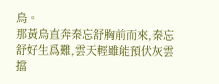鳥。
那黃鳥直奔秦忘舒胸前而來,秦忘舒好生爲難,雲天輕雖能預伏灰雲擋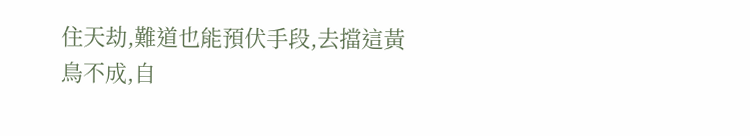住天劫,難道也能預伏手段,去擋這黃鳥不成,自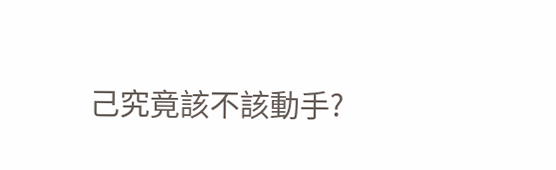己究竟該不該動手?